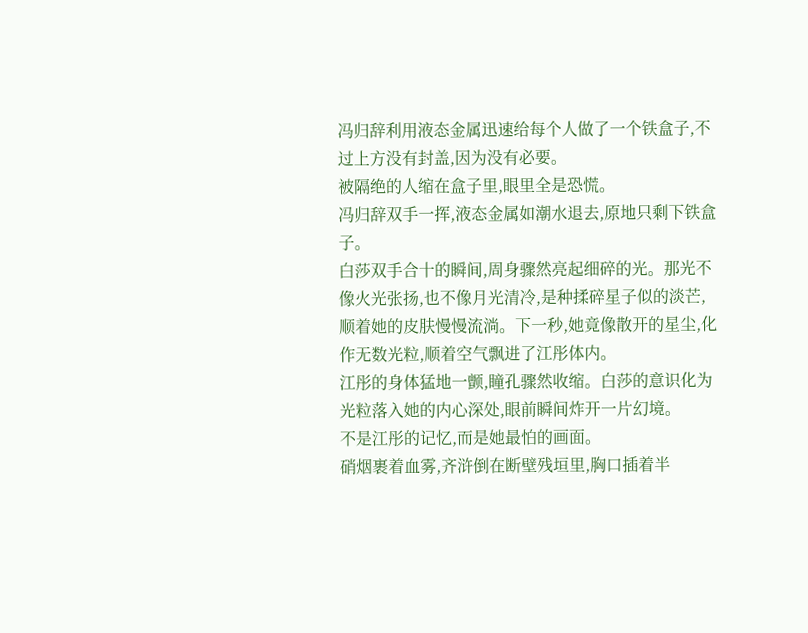冯归辞利用液态金属迅速给每个人做了一个铁盒子,不过上方没有封盖,因为没有必要。
被隔绝的人缩在盒子里,眼里全是恐慌。
冯归辞双手一挥,液态金属如潮水退去,原地只剩下铁盒子。
白莎双手合十的瞬间,周身骤然亮起细碎的光。那光不像火光张扬,也不像月光清冷,是种揉碎星子似的淡芒,顺着她的皮肤慢慢流淌。下一秒,她竟像散开的星尘,化作无数光粒,顺着空气飘进了江彤体内。
江彤的身体猛地一颤,瞳孔骤然收缩。白莎的意识化为光粒落入她的内心深处,眼前瞬间炸开一片幻境。
不是江彤的记忆,而是她最怕的画面。
硝烟裹着血雾,齐浒倒在断壁残垣里,胸口插着半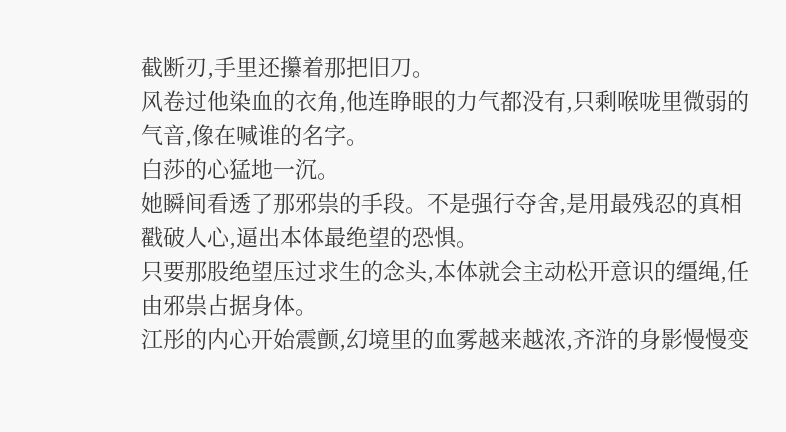截断刃,手里还攥着那把旧刀。
风卷过他染血的衣角,他连睁眼的力气都没有,只剩喉咙里微弱的气音,像在喊谁的名字。
白莎的心猛地一沉。
她瞬间看透了那邪祟的手段。不是强行夺舍,是用最残忍的真相戳破人心,逼出本体最绝望的恐惧。
只要那股绝望压过求生的念头,本体就会主动松开意识的缰绳,任由邪祟占据身体。
江彤的内心开始震颤,幻境里的血雾越来越浓,齐浒的身影慢慢变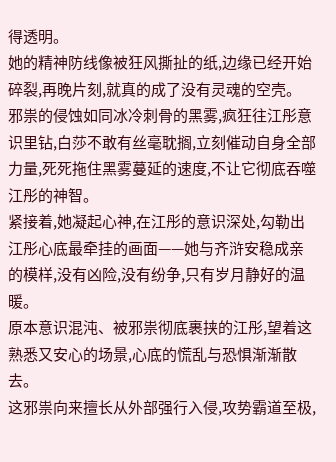得透明。
她的精神防线像被狂风撕扯的纸,边缘已经开始碎裂,再晚片刻,就真的成了没有灵魂的空壳。
邪祟的侵蚀如同冰冷刺骨的黑雾,疯狂往江彤意识里钻,白莎不敢有丝毫耽搁,立刻催动自身全部力量,死死拖住黑雾蔓延的速度,不让它彻底吞噬江彤的神智。
紧接着,她凝起心神,在江彤的意识深处,勾勒出江彤心底最牵挂的画面——她与齐浒安稳成亲的模样,没有凶险,没有纷争,只有岁月静好的温暖。
原本意识混沌、被邪祟彻底裹挟的江彤,望着这熟悉又安心的场景,心底的慌乱与恐惧渐渐散去。
这邪祟向来擅长从外部强行入侵,攻势霸道至极,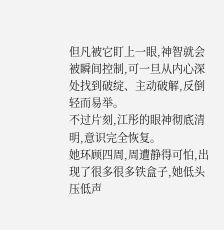但凡被它盯上一眼,神智就会被瞬间控制,可一旦从内心深处找到破绽、主动破解,反倒轻而易举。
不过片刻,江彤的眼神彻底清明,意识完全恢复。
她环顾四周,周遭静得可怕,出现了很多很多铁盒子,她低头压低声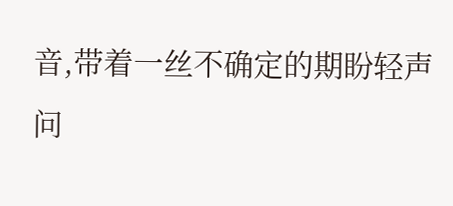音,带着一丝不确定的期盼轻声问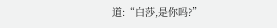道:“白莎,是你吗?”